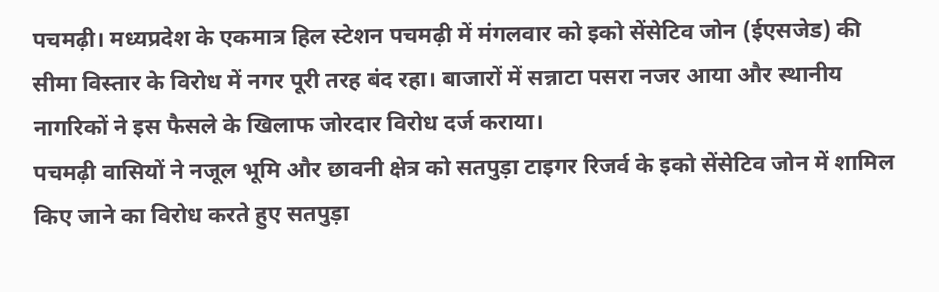पचमढ़ी। मध्यप्रदेश के एकमात्र हिल स्टेशन पचमढ़ी में मंगलवार को इको सेंसेटिव जोन (ईएसजेड) की सीमा विस्तार के विरोध में नगर पूरी तरह बंद रहा। बाजारों में सन्नाटा पसरा नजर आया और स्थानीय नागरिकों ने इस फैसले के खिलाफ जोरदार विरोध दर्ज कराया।
पचमढ़ी वासियों ने नजूल भूमि और छावनी क्षेत्र को सतपुड़ा टाइगर रिजर्व के इको सेंसेटिव जोन में शामिल किए जाने का विरोध करते हुए सतपुड़ा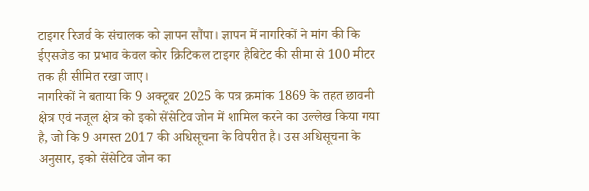टाइगर रिजर्व के संचालक को ज्ञापन सौंपा। ज्ञापन में नागरिकों ने मांग की कि ईएसजेड का प्रभाव केवल कोर क्रिटिकल टाइगर हैबिटेट की सीमा से 100 मीटर तक ही सीमित रखा जाए।
नागरिकों ने बताया कि 9 अक्टूबर 2025 के पत्र क्रमांक 1869 के तहत छावनी क्षेत्र एवं नजूल क्षेत्र को इको सेंसेटिव जोन में शामिल करने का उल्लेख किया गया है, जो कि 9 अगस्त 2017 की अधिसूचना के विपरीत है। उस अधिसूचना के अनुसार, इको सेंसेटिव जोन का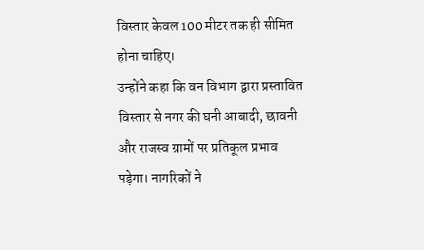विस्तार केवल 100 मीटर तक ही सीमित होना चाहिए।
उन्होंने कहा कि वन विभाग द्वारा प्रस्तावित विस्तार से नगर की घनी आबादी, छावनी और राजस्व ग्रामों पर प्रतिकूल प्रभाव पड़ेगा। नागरिकों ने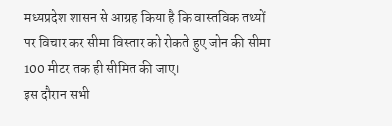मध्यप्रदेश शासन से आग्रह किया है कि वास्तविक तथ्यों पर विचार कर सीमा विस्तार को रोकते हुए जोन की सीमा 100 मीटर तक ही सीमित की जाए।
इस दौरान सभी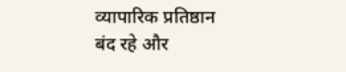व्यापारिक प्रतिष्ठान बंद रहे और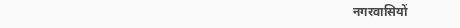नगरवासियों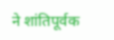ने शांतिपूर्वक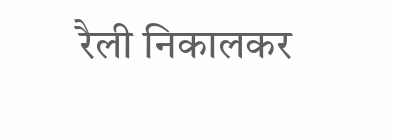रैली निकालकर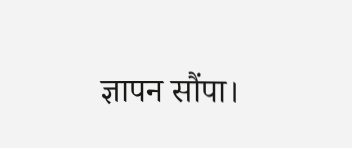ज्ञापन सौंपा।